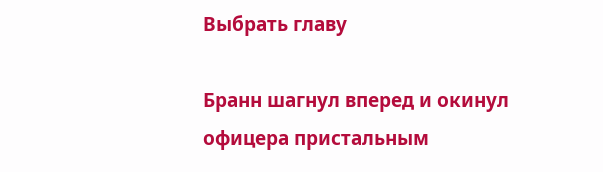Выбрать главу

Бранн шагнул вперед и окинул офицера пристальным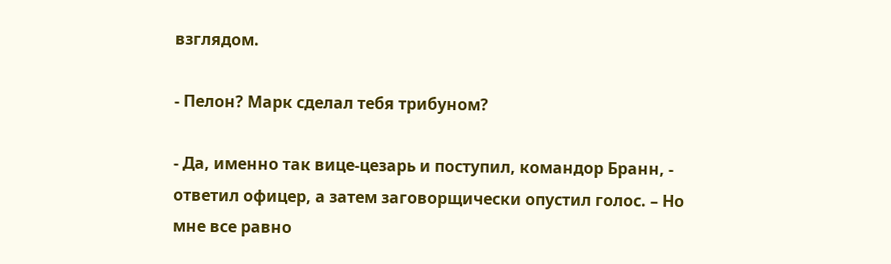взглядом.

- Пелон? Марк сделал тебя трибуном?

- Да, именно так вице-цезарь и поступил, командор Бранн, - ответил офицер, а затем заговорщически опустил голос. – Но мне все равно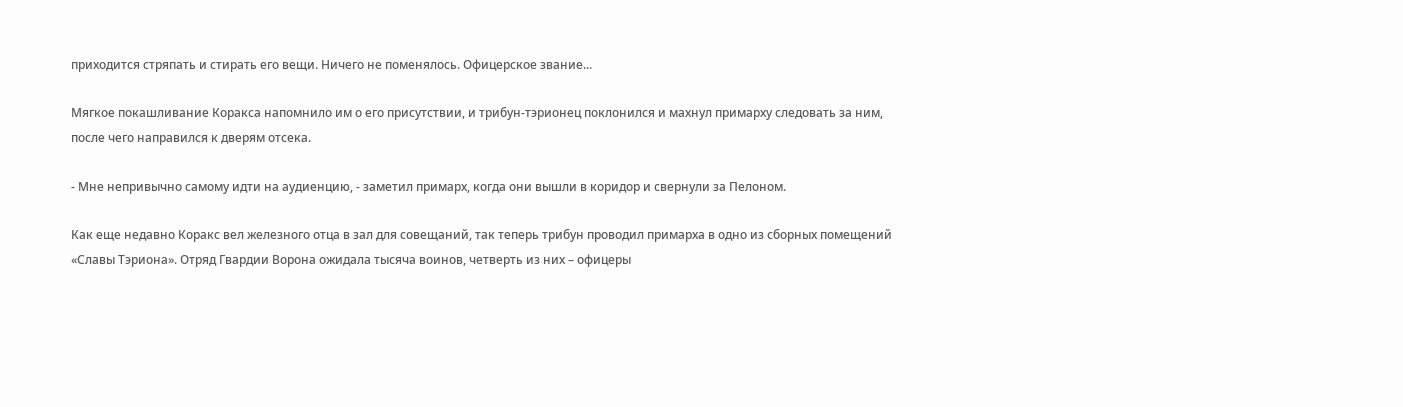приходится стряпать и стирать его вещи. Ничего не поменялось. Офицерское звание...

Мягкое покашливание Коракса напомнило им о его присутствии, и трибун-тэрионец поклонился и махнул примарху следовать за ним, после чего направился к дверям отсека.

- Мне непривычно самому идти на аудиенцию, - заметил примарх, когда они вышли в коридор и свернули за Пелоном.

Как еще недавно Коракс вел железного отца в зал для совещаний, так теперь трибун проводил примарха в одно из сборных помещений «Славы Тэриона». Отряд Гвардии Ворона ожидала тысяча воинов, четверть из них – офицеры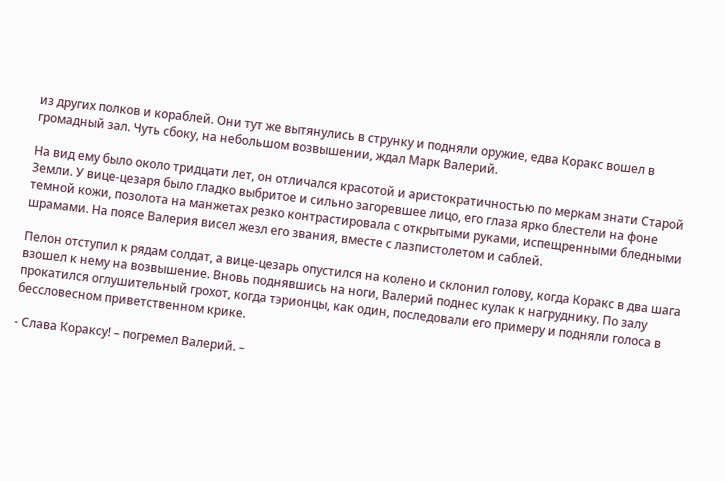из других полков и кораблей. Они тут же вытянулись в струнку и подняли оружие, едва Коракс вошел в громадный зал. Чуть сбоку, на небольшом возвышении, ждал Марк Валерий.

На вид ему было около тридцати лет, он отличался красотой и аристократичностью по меркам знати Старой Земли. У вице-цезаря было гладко выбритое и сильно загоревшее лицо, его глаза ярко блестели на фоне темной кожи, позолота на манжетах резко контрастировала с открытыми руками, испещренными бледными шрамами. На поясе Валерия висел жезл его звания, вместе с лазпистолетом и саблей.

Пелон отступил к рядам солдат, а вице-цезарь опустился на колено и склонил голову, когда Коракс в два шага взошел к нему на возвышение. Вновь поднявшись на ноги, Валерий поднес кулак к нагруднику. По залу прокатился оглушительный грохот, когда тэрионцы, как один, последовали его примеру и подняли голоса в бессловесном приветственном крике.

- Слава Кораксу! – погремел Валерий. –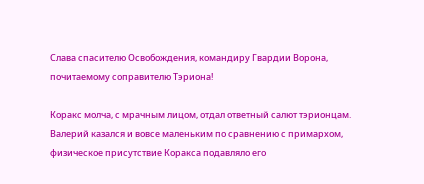Слава спасителю Освобождения, командиру Гвардии Ворона, почитаемому соправителю Тэриона!

Коракс молча, с мрачным лицом, отдал ответный салют тэрионцам. Валерий казался и вовсе маленьким по сравнению с примархом, физическое присутствие Коракса подавляло его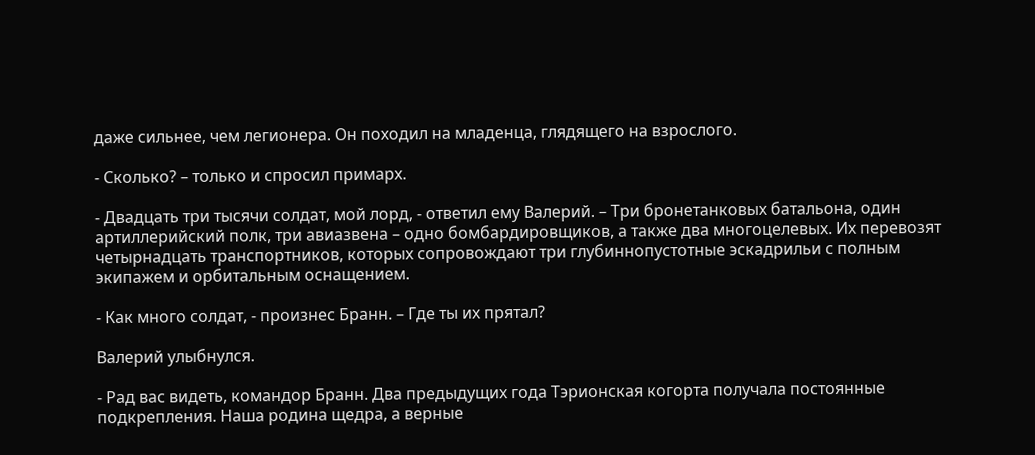даже сильнее, чем легионера. Он походил на младенца, глядящего на взрослого.

- Сколько? – только и спросил примарх.

- Двадцать три тысячи солдат, мой лорд, - ответил ему Валерий. – Три бронетанковых батальона, один артиллерийский полк, три авиазвена – одно бомбардировщиков, а также два многоцелевых. Их перевозят четырнадцать транспортников, которых сопровождают три глубиннопустотные эскадрильи с полным экипажем и орбитальным оснащением.

- Как много солдат, - произнес Бранн. – Где ты их прятал?

Валерий улыбнулся.

- Рад вас видеть, командор Бранн. Два предыдущих года Тэрионская когорта получала постоянные подкрепления. Наша родина щедра, а верные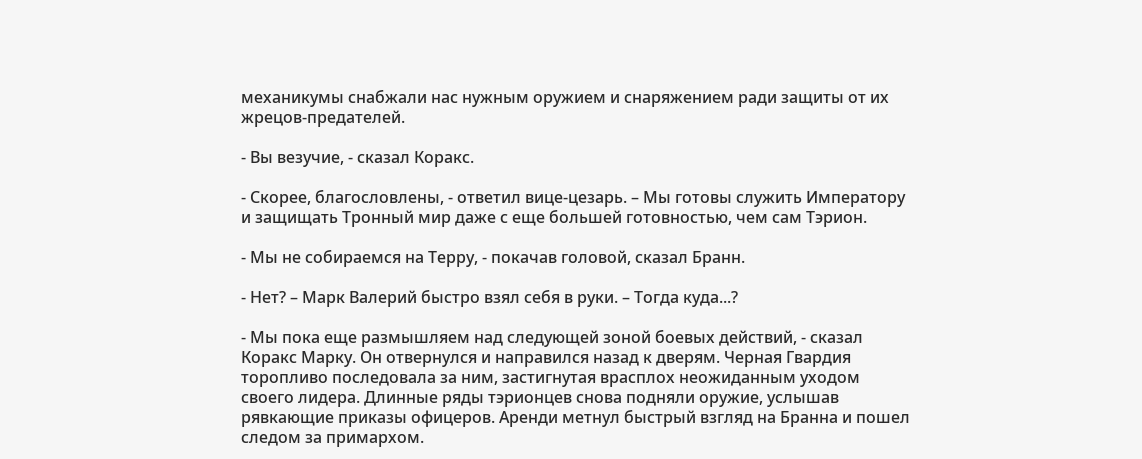механикумы снабжали нас нужным оружием и снаряжением ради защиты от их жрецов-предателей.

- Вы везучие, - сказал Коракс.

- Скорее, благословлены, - ответил вице-цезарь. – Мы готовы служить Императору и защищать Тронный мир даже с еще большей готовностью, чем сам Тэрион.

- Мы не собираемся на Терру, - покачав головой, сказал Бранн.

- Нет? – Марк Валерий быстро взял себя в руки. – Тогда куда...?

- Мы пока еще размышляем над следующей зоной боевых действий, - сказал Коракс Марку. Он отвернулся и направился назад к дверям. Черная Гвардия торопливо последовала за ним, застигнутая врасплох неожиданным уходом своего лидера. Длинные ряды тэрионцев снова подняли оружие, услышав рявкающие приказы офицеров. Аренди метнул быстрый взгляд на Бранна и пошел следом за примархом.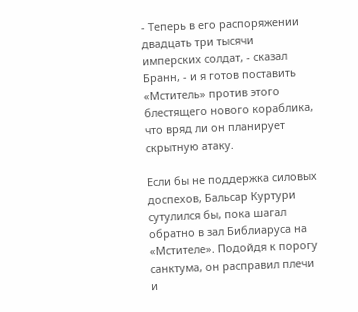- Теперь в его распоряжении двадцать три тысячи имперских солдат, - сказал Бранн, - и я готов поставить «Мститель» против этого блестящего нового кораблика, что вряд ли он планирует скрытную атаку.

Если бы не поддержка силовых доспехов, Бальсар Куртури сутулился бы, пока шагал обратно в зал Библиаруса на «Мстителе». Подойдя к порогу санктума, он расправил плечи и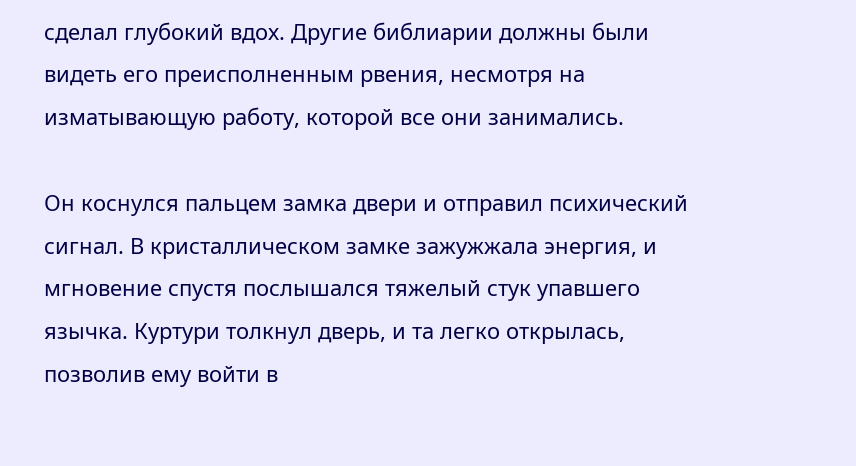сделал глубокий вдох. Другие библиарии должны были видеть его преисполненным рвения, несмотря на изматывающую работу, которой все они занимались.

Он коснулся пальцем замка двери и отправил психический сигнал. В кристаллическом замке зажужжала энергия, и мгновение спустя послышался тяжелый стук упавшего язычка. Куртури толкнул дверь, и та легко открылась, позволив ему войти в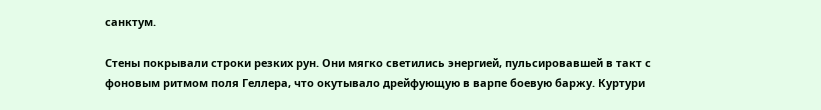санктум.

Стены покрывали строки резких рун. Они мягко светились энергией, пульсировавшей в такт с фоновым ритмом поля Геллера, что окутывало дрейфующую в варпе боевую баржу. Куртури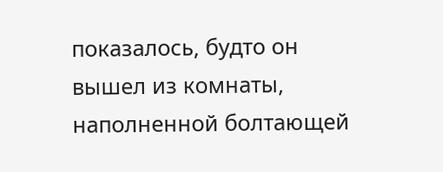показалось, будто он вышел из комнаты, наполненной болтающей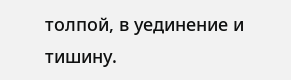толпой, в уединение и тишину.